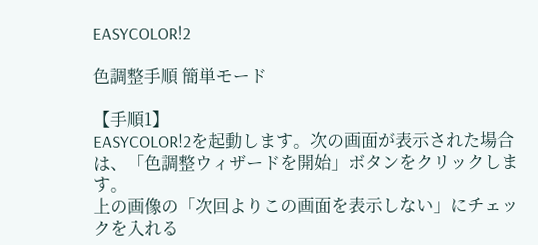EASYCOLOR!2

色調整手順 簡単モード

【手順1】
EASYCOLOR!2を起動します。次の画面が表示された場合は、「色調整ウィザードを開始」ボタンをクリックします。
上の画像の「次回よりこの画面を表示しない」にチェックを入れる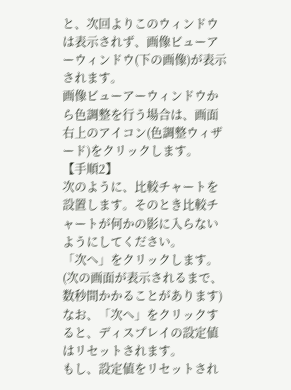と、次回よりこのウィンドウは表示されず、画像ビューアーウィンドウ(下の画像)が表示されます。
画像ビューアーウィンドウから色調整を行う場合は、画面右上のアイコン(色調整ウィザード)をクリックします。
【手順2】
次のように、比較チャートを設置します。そのとき比較チャートが何かの影に入らないようにしてください。
「次へ」をクリックします。(次の画面が表示されるまで、数秒間かかることがあります)
なお、「次へ」をクリックすると、ディスプレイの設定値はリセットされます。
もし、設定値をリセットされ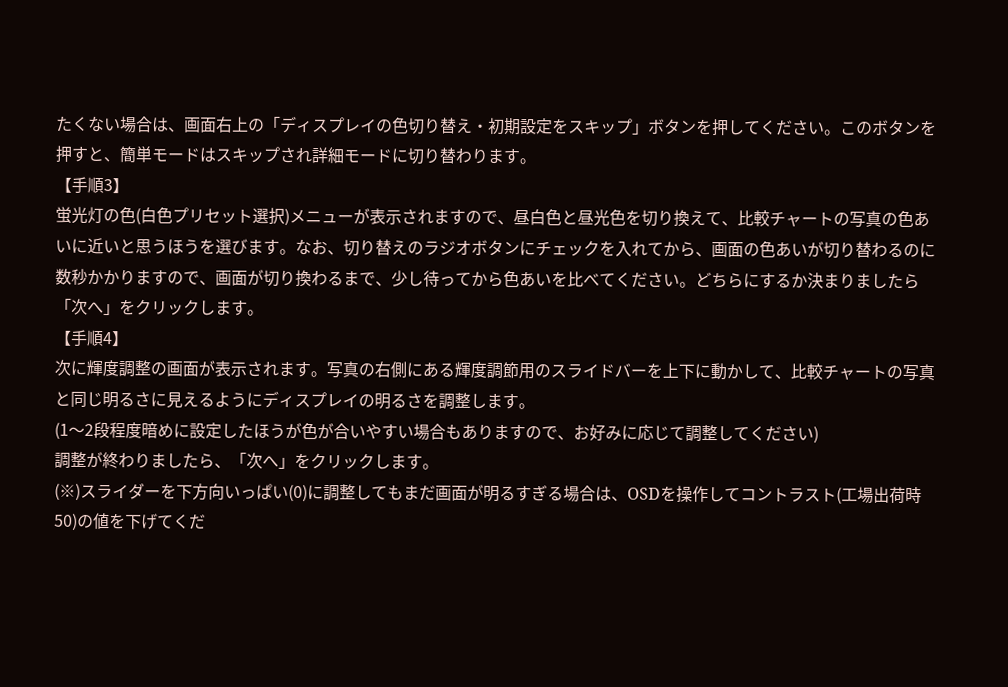たくない場合は、画面右上の「ディスプレイの色切り替え・初期設定をスキップ」ボタンを押してください。このボタンを押すと、簡単モードはスキップされ詳細モードに切り替わります。
【手順3】
蛍光灯の色(白色プリセット選択)メニューが表示されますので、昼白色と昼光色を切り換えて、比較チャートの写真の色あいに近いと思うほうを選びます。なお、切り替えのラジオボタンにチェックを入れてから、画面の色あいが切り替わるのに数秒かかりますので、画面が切り換わるまで、少し待ってから色あいを比べてください。どちらにするか決まりましたら「次へ」をクリックします。
【手順4】
次に輝度調整の画面が表示されます。写真の右側にある輝度調節用のスライドバーを上下に動かして、比較チャートの写真と同じ明るさに見えるようにディスプレイの明るさを調整します。
(1〜2段程度暗めに設定したほうが色が合いやすい場合もありますので、お好みに応じて調整してください)
調整が終わりましたら、「次へ」をクリックします。
(※)スライダーを下方向いっぱい(0)に調整してもまだ画面が明るすぎる場合は、OSDを操作してコントラスト(工場出荷時50)の値を下げてくだ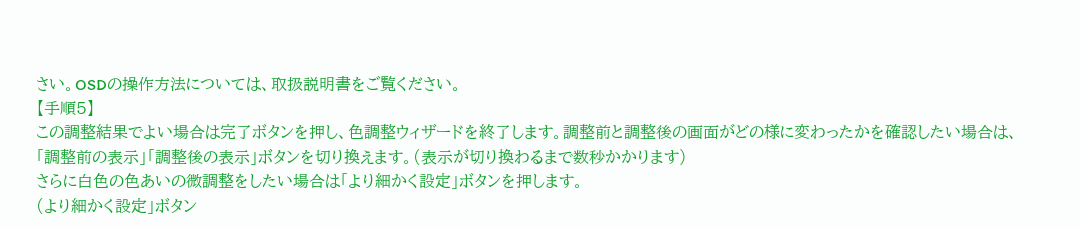さい。OSDの操作方法については、取扱説明書をご覧ください。
【手順5】
この調整結果でよい場合は完了ボタンを押し、色調整ウィザードを終了します。調整前と調整後の画面がどの様に変わったかを確認したい場合は、「調整前の表示」「調整後の表示」ボタンを切り換えます。(表示が切り換わるまで数秒かかります)
さらに白色の色あいの微調整をしたい場合は「より細かく設定」ボタンを押します。
(より細かく設定」ボタン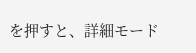を押すと、詳細モード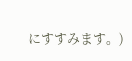にすすみます。)